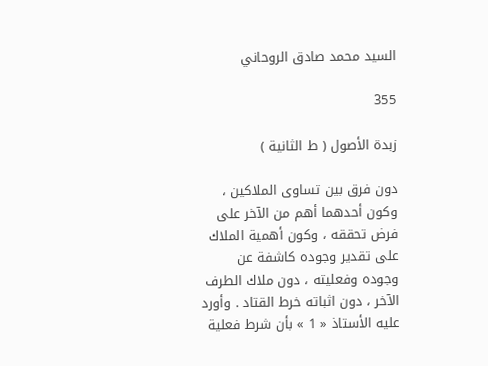السيد محمد صادق الروحاني

355

زبدة الأصول ( ط الثانية )

دون فرق بين تساوى الملاكين ، وكون أحدهما أهم من الآخر على فرض تحققه ، وكون أهمية الملاك على تقدير وجوده كاشفة عن وجوده وفعليته ، دون ملاك الطرف الآخر ، دون اثباته خرط القتاد . وأورد عليه الأستاذ « 1 » بأن شرط فعلية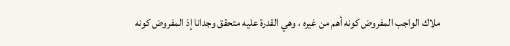ملاك الواجب المفروض كونه أهم من غيره ، وهي القدرة عليه متحقق وجدانا إذ المفروض كونه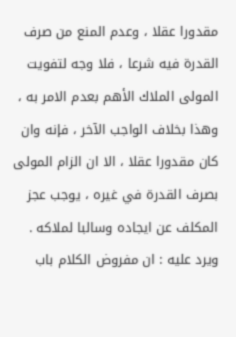مقدورا عقلا ، وعدم المنع من صرف القدرة فيه شرعا ، فلا وجه لتفويت المولى الملاك الأهم بعدم الامر به ، وهذا بخلاف الواجب الآخر ، فإنه وان كان مقدورا عقلا ، الا ان الزام المولى بصرف القدرة في غيره ، يوجب عجز المكلف عن ايجاده وسالبا لملاكه . ويرد عليه : ان مفروض الكلام باب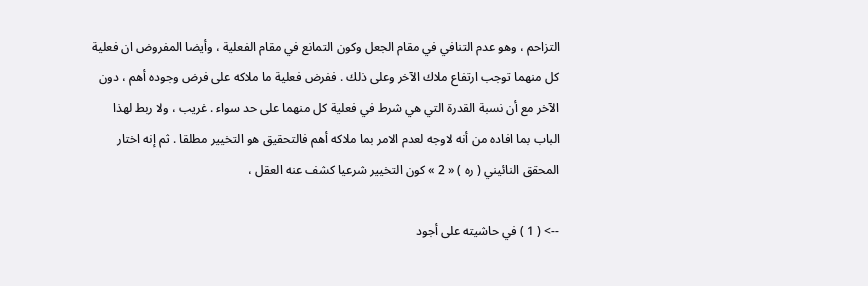التزاحم ، وهو عدم التنافي في مقام الجعل وكون التمانع في مقام الفعلية ، وأيضا المفروض ان فعلية كل منهما توجب ارتفاع ملاك الآخر وعلى ذلك . ففرض فعلية ما ملاكه على فرض وجوده أهم ، دون الآخر مع أن نسبة القدرة التي هي شرط في فعلية كل منهما على حد سواء . غريب ، ولا ربط لهذا الباب بما افاده من أنه لاوجه لعدم الامر بما ملاكه أهم فالتحقيق هو التخيير مطلقا . ثم إنه اختار المحقق النائيني ( ره ) « 2 » كون التخيير شرعيا كشف عنه العقل ،

--> ( 1 ) في حاشيته على أجود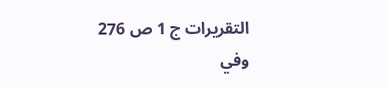التقريرات ج 1 ص 276 وفي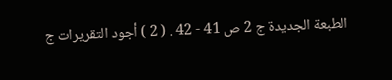الطبعة الجديدة ج 2 ص 41 - 42 . ( 2 ) أجود التقريرات ج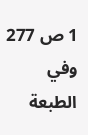1 ص 277 وفي الطبعة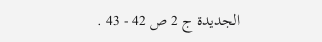الجديدة ج 2 ص 42 - 43 .